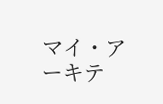マイ・アーキテ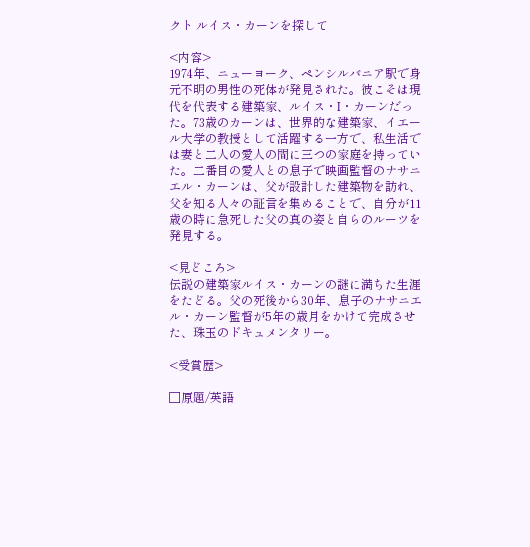クト ルイス・カーンを探して

<内容>
1974年、ニューヨーク、ペンシルバニア駅で身元不明の男性の死体が発見された。彼こそは現代を代表する建築家、ルイス・I・カーンだった。73歳のカーンは、世界的な建築家、イエール大学の教授として活躍する一方で、私生活では妻と二人の愛人の間に三つの家庭を持っていた。二番目の愛人との息子で映画監督のナサニエル・カーンは、父が設計した建築物を訪れ、父を知る人々の証言を集めることで、自分が11歳の時に急死した父の真の姿と自らのルーツを発見する。

<見どころ>
伝説の建築家ルイス・カーンの謎に満ちた生涯をたどる。父の死後から30年、息子のナサニエル・カーン監督が5年の歳月をかけて完成させた、珠玉のドキュメンタリー。

<受賞歴>

□原題/英語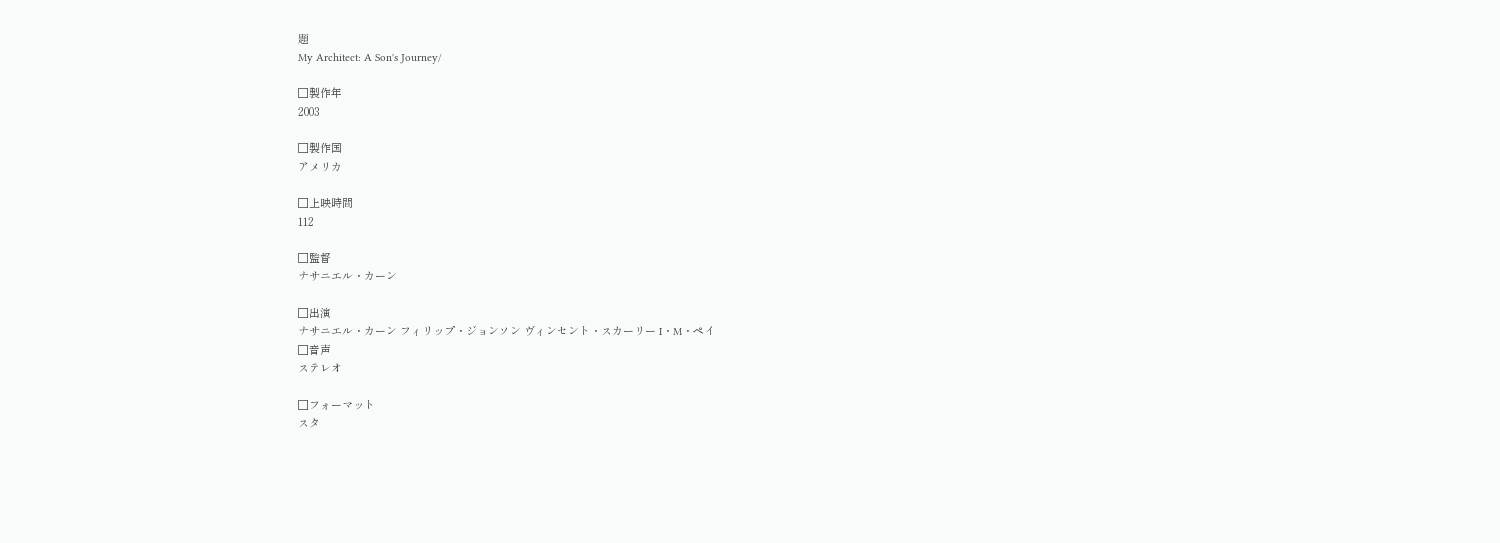題
My Architect: A Son's Journey/

□製作年
2003

□製作国
アメリカ

□上映時間
112

□監督
ナサニエル・カーン

□出演
ナサニエル・カーン フィリップ・ジョンソン ヴィンセント・スカーリー I・M・ペイ
□音声
ステレオ

□フォーマット
スタ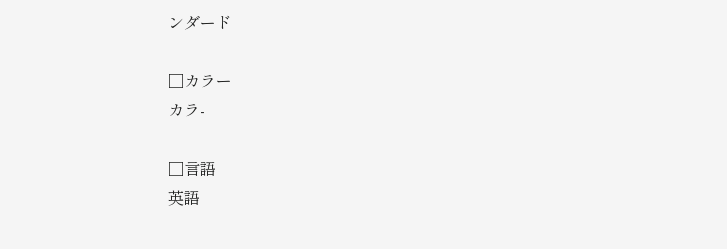ンダード

□カラー
カラ-

□言語
英語